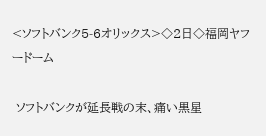<ソフトバンク5-6オリックス>◇2日◇福岡ヤフードーム

 ソフトバンクが延長戦の末、痛い黒星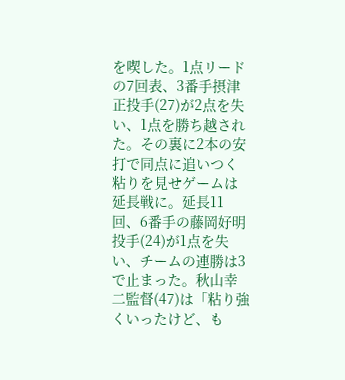を喫した。1点リードの7回表、3番手摂津正投手(27)が2点を失い、1点を勝ち越された。その裏に2本の安打で同点に追いつく粘りを見せゲームは延長戦に。延長11回、6番手の藤岡好明投手(24)が1点を失い、チームの連勝は3で止まった。秋山幸二監督(47)は「粘り強くいったけど、も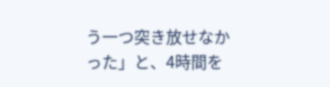う一つ突き放せなかった」と、4時間を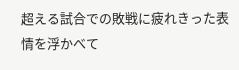超える試合での敗戦に疲れきった表情を浮かべて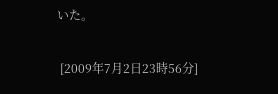いた。

 [2009年7月2日23時56分]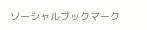ソーシャルブックマーク